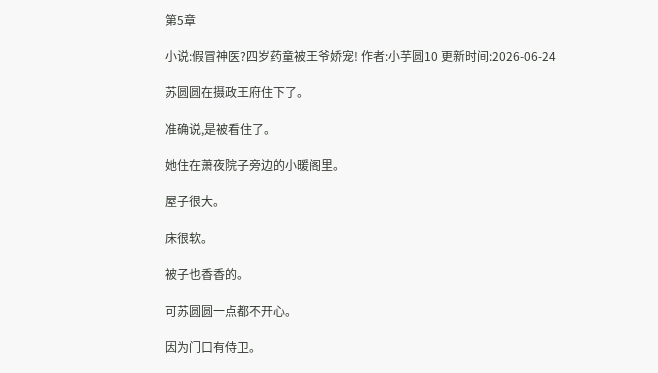第5章

小说:假冒神医?四岁药童被王爷娇宠! 作者:小芋圆10 更新时间:2026-06-24

苏圆圆在摄政王府住下了。

准确说,是被看住了。

她住在萧夜院子旁边的小暖阁里。

屋子很大。

床很软。

被子也香香的。

可苏圆圆一点都不开心。

因为门口有侍卫。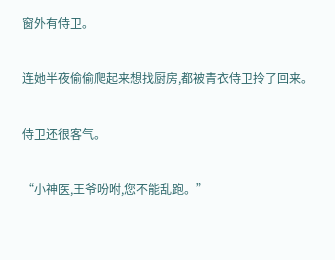窗外有侍卫。

连她半夜偷偷爬起来想找厨房,都被青衣侍卫拎了回来。

侍卫还很客气。

“小神医,王爷吩咐,您不能乱跑。”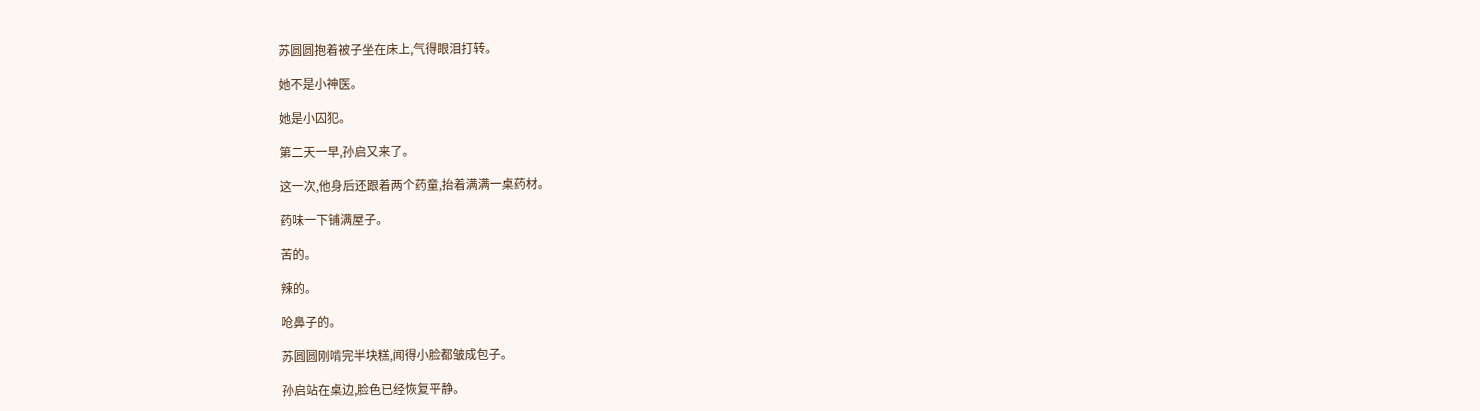苏圆圆抱着被子坐在床上,气得眼泪打转。

她不是小神医。

她是小囚犯。

第二天一早,孙启又来了。

这一次,他身后还跟着两个药童,抬着满满一桌药材。

药味一下铺满屋子。

苦的。

辣的。

呛鼻子的。

苏圆圆刚啃完半块糕,闻得小脸都皱成包子。

孙启站在桌边,脸色已经恢复平静。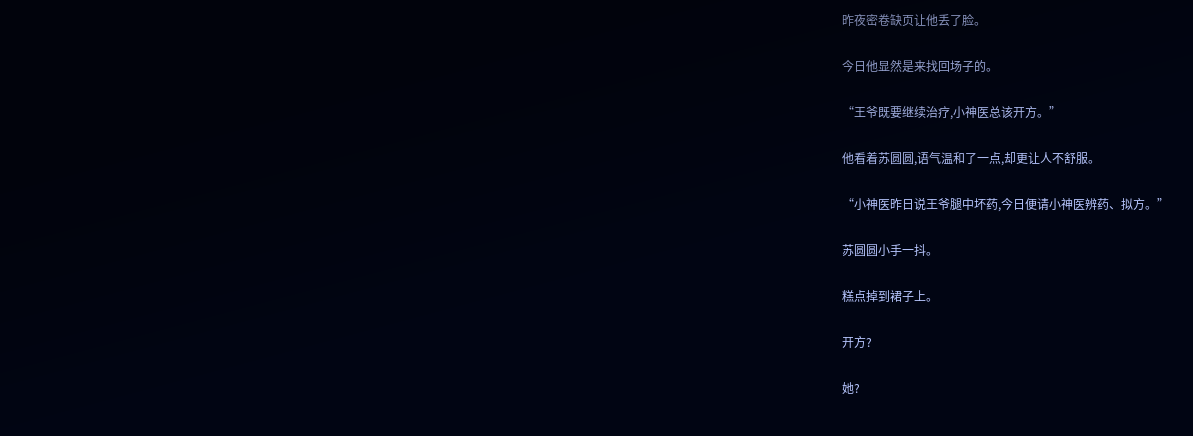昨夜密卷缺页让他丢了脸。

今日他显然是来找回场子的。

“王爷既要继续治疗,小神医总该开方。”

他看着苏圆圆,语气温和了一点,却更让人不舒服。

“小神医昨日说王爷腿中坏药,今日便请小神医辨药、拟方。”

苏圆圆小手一抖。

糕点掉到裙子上。

开方?

她?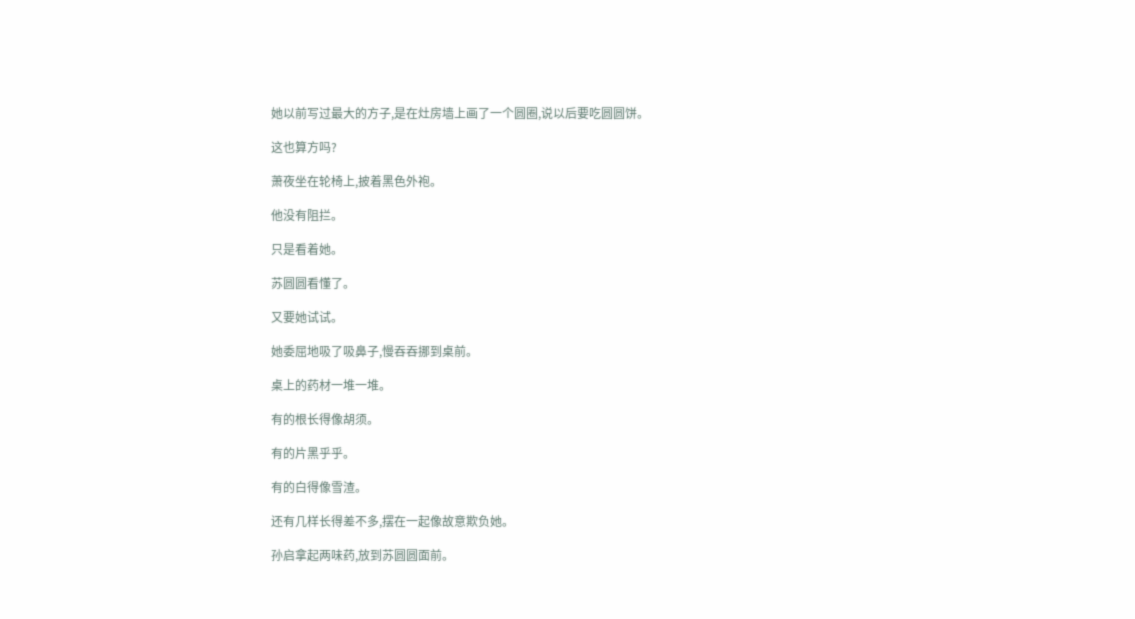她以前写过最大的方子,是在灶房墙上画了一个圆圈,说以后要吃圆圆饼。

这也算方吗?

萧夜坐在轮椅上,披着黑色外袍。

他没有阻拦。

只是看着她。

苏圆圆看懂了。

又要她试试。

她委屈地吸了吸鼻子,慢吞吞挪到桌前。

桌上的药材一堆一堆。

有的根长得像胡须。

有的片黑乎乎。

有的白得像雪渣。

还有几样长得差不多,摆在一起像故意欺负她。

孙启拿起两味药,放到苏圆圆面前。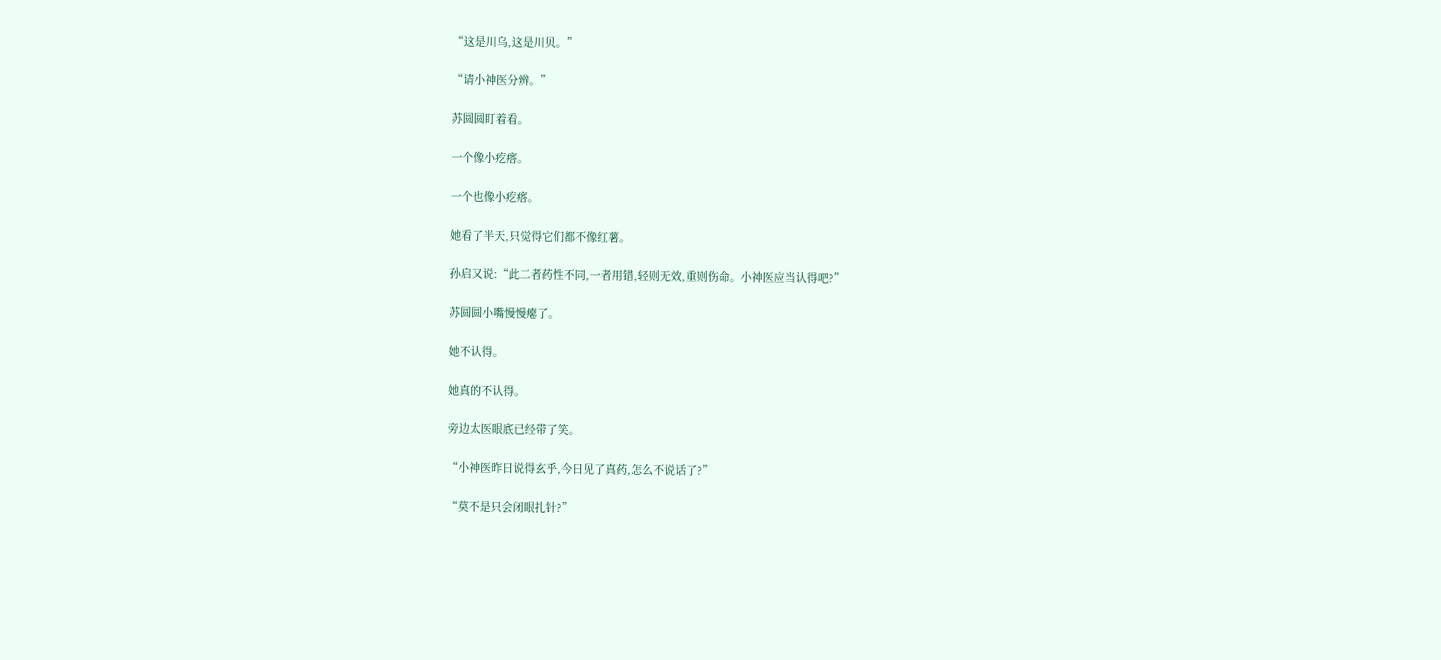“这是川乌,这是川贝。”

“请小神医分辨。”

苏圆圆盯着看。

一个像小疙瘩。

一个也像小疙瘩。

她看了半天,只觉得它们都不像红薯。

孙启又说:“此二者药性不同,一者用错,轻则无效,重则伤命。小神医应当认得吧?”

苏圆圆小嘴慢慢瘪了。

她不认得。

她真的不认得。

旁边太医眼底已经带了笑。

“小神医昨日说得玄乎,今日见了真药,怎么不说话了?”

“莫不是只会闭眼扎针?”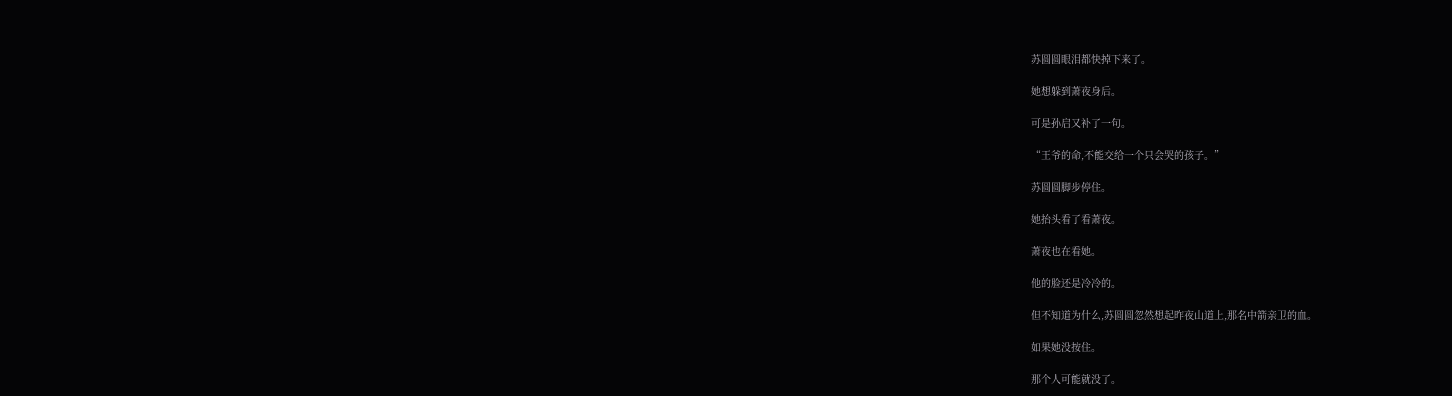苏圆圆眼泪都快掉下来了。

她想躲到萧夜身后。

可是孙启又补了一句。

“王爷的命,不能交给一个只会哭的孩子。”

苏圆圆脚步停住。

她抬头看了看萧夜。

萧夜也在看她。

他的脸还是冷冷的。

但不知道为什么,苏圆圆忽然想起昨夜山道上,那名中箭亲卫的血。

如果她没按住。

那个人可能就没了。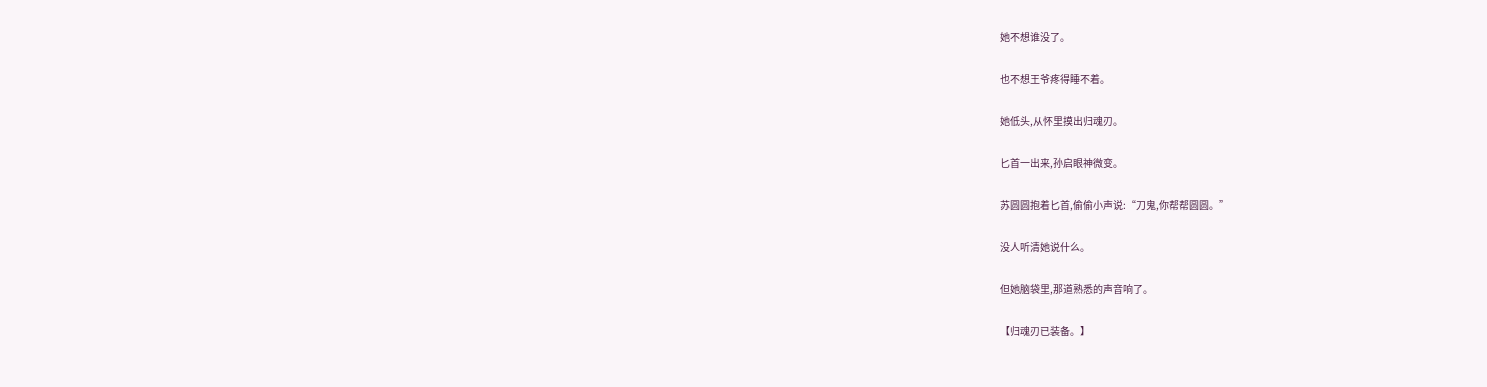她不想谁没了。

也不想王爷疼得睡不着。

她低头,从怀里摸出归魂刃。

匕首一出来,孙启眼神微变。

苏圆圆抱着匕首,偷偷小声说:“刀鬼,你帮帮圆圆。”

没人听清她说什么。

但她脑袋里,那道熟悉的声音响了。

【归魂刃已装备。】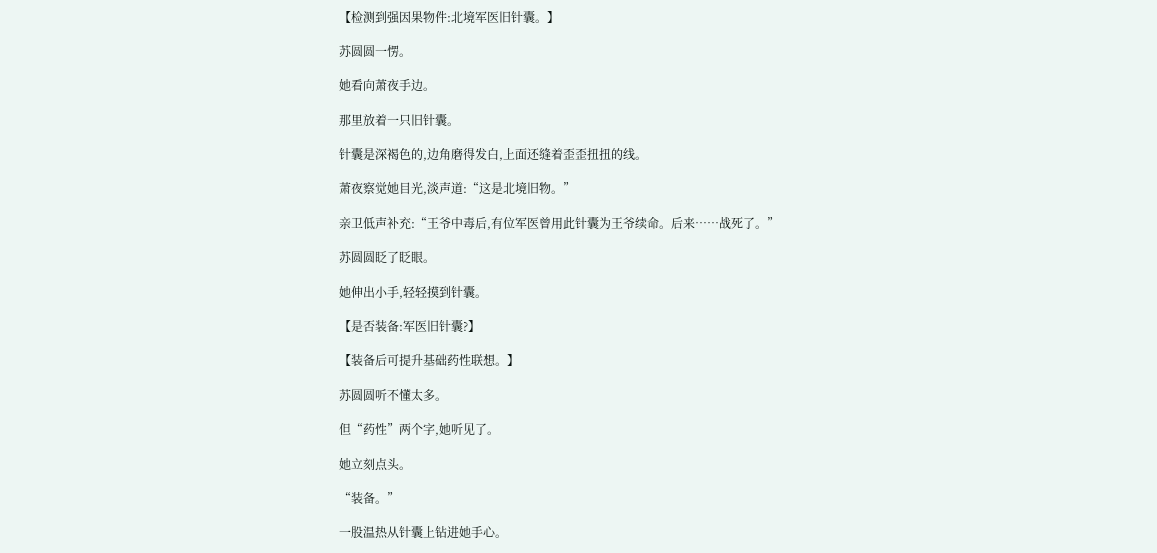【检测到强因果物件:北境军医旧针囊。】

苏圆圆一愣。

她看向萧夜手边。

那里放着一只旧针囊。

针囊是深褐色的,边角磨得发白,上面还缝着歪歪扭扭的线。

萧夜察觉她目光,淡声道:“这是北境旧物。”

亲卫低声补充:“王爷中毒后,有位军医曾用此针囊为王爷续命。后来……战死了。”

苏圆圆眨了眨眼。

她伸出小手,轻轻摸到针囊。

【是否装备:军医旧针囊?】

【装备后可提升基础药性联想。】

苏圆圆听不懂太多。

但“药性”两个字,她听见了。

她立刻点头。

“装备。”

一股温热从针囊上钻进她手心。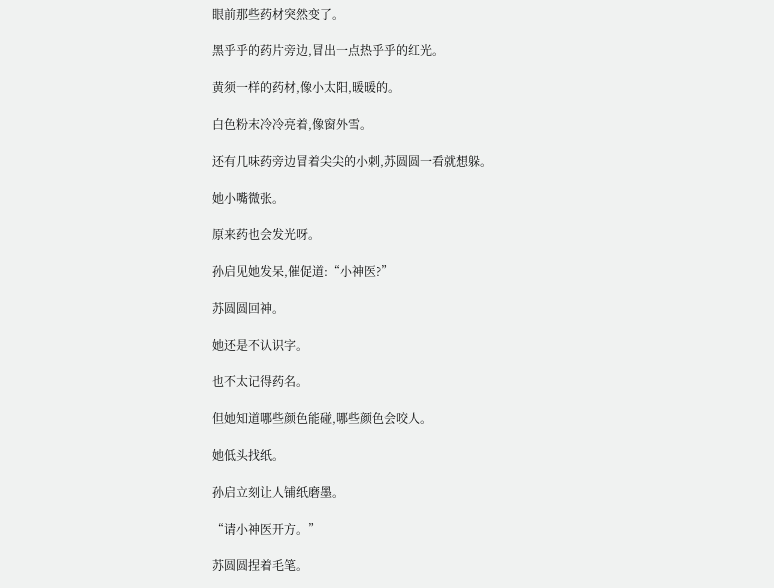眼前那些药材突然变了。

黑乎乎的药片旁边,冒出一点热乎乎的红光。

黄须一样的药材,像小太阳,暖暖的。

白色粉末冷冷亮着,像窗外雪。

还有几味药旁边冒着尖尖的小刺,苏圆圆一看就想躲。

她小嘴微张。

原来药也会发光呀。

孙启见她发呆,催促道:“小神医?”

苏圆圆回神。

她还是不认识字。

也不太记得药名。

但她知道哪些颜色能碰,哪些颜色会咬人。

她低头找纸。

孙启立刻让人铺纸磨墨。

“请小神医开方。”

苏圆圆捏着毛笔。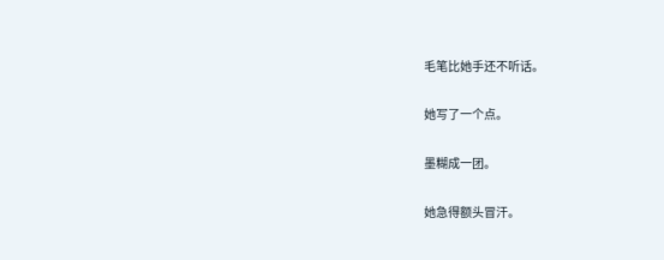毛笔比她手还不听话。

她写了一个点。

墨糊成一团。

她急得额头冒汗。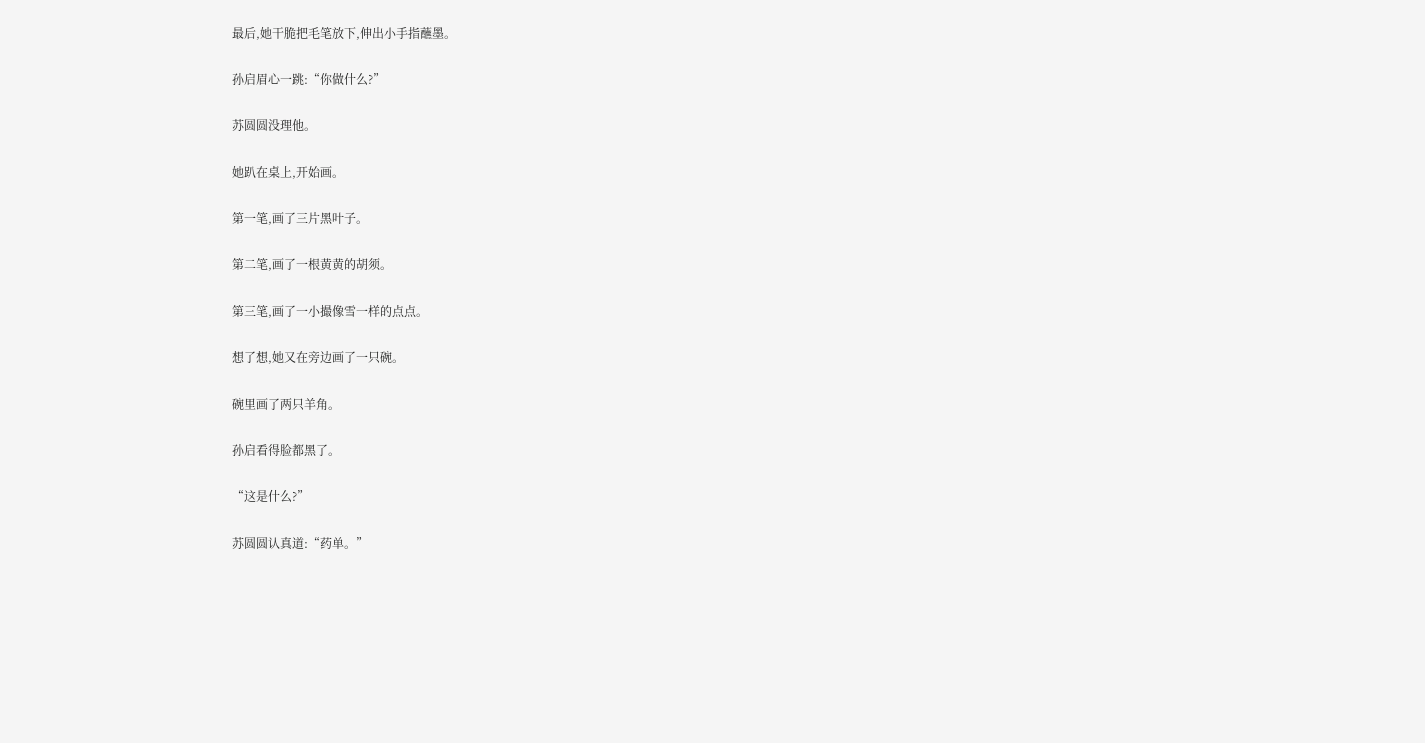最后,她干脆把毛笔放下,伸出小手指蘸墨。

孙启眉心一跳:“你做什么?”

苏圆圆没理他。

她趴在桌上,开始画。

第一笔,画了三片黑叶子。

第二笔,画了一根黄黄的胡须。

第三笔,画了一小撮像雪一样的点点。

想了想,她又在旁边画了一只碗。

碗里画了两只羊角。

孙启看得脸都黑了。

“这是什么?”

苏圆圆认真道:“药单。”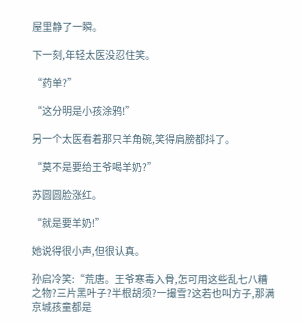屋里静了一瞬。

下一刻,年轻太医没忍住笑。

“药单?”

“这分明是小孩涂鸦!”

另一个太医看着那只羊角碗,笑得肩膀都抖了。

“莫不是要给王爷喝羊奶?”

苏圆圆脸涨红。

“就是要羊奶!”

她说得很小声,但很认真。

孙启冷笑:“荒唐。王爷寒毒入骨,怎可用这些乱七八糟之物?三片黑叶子?半根胡须?一撮雪?这若也叫方子,那满京城孩童都是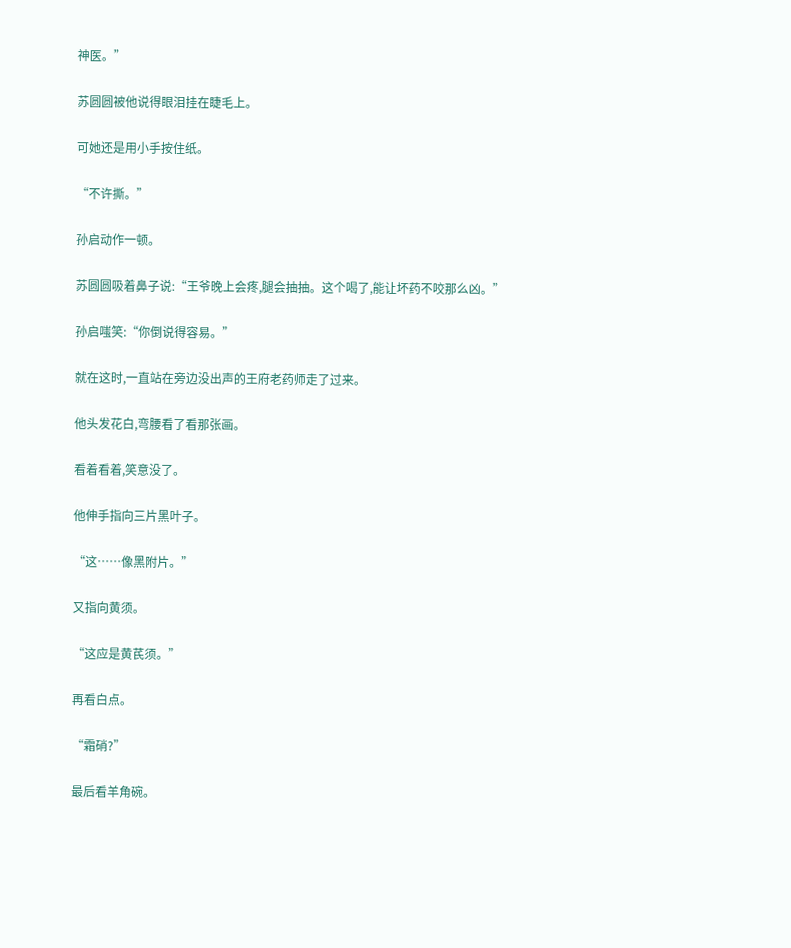神医。”

苏圆圆被他说得眼泪挂在睫毛上。

可她还是用小手按住纸。

“不许撕。”

孙启动作一顿。

苏圆圆吸着鼻子说:“王爷晚上会疼,腿会抽抽。这个喝了,能让坏药不咬那么凶。”

孙启嗤笑:“你倒说得容易。”

就在这时,一直站在旁边没出声的王府老药师走了过来。

他头发花白,弯腰看了看那张画。

看着看着,笑意没了。

他伸手指向三片黑叶子。

“这……像黑附片。”

又指向黄须。

“这应是黄芪须。”

再看白点。

“霜硝?”

最后看羊角碗。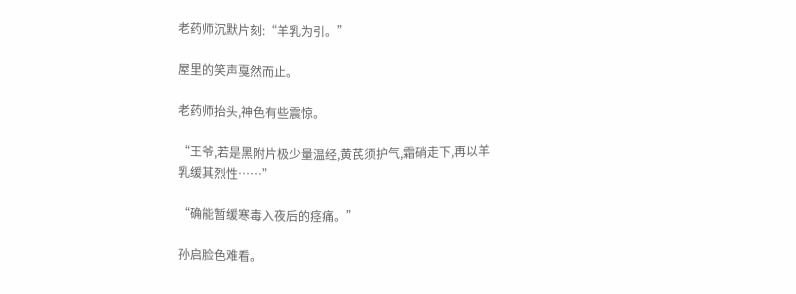老药师沉默片刻:“羊乳为引。”

屋里的笑声戛然而止。

老药师抬头,神色有些震惊。

“王爷,若是黑附片极少量温经,黄芪须护气,霜硝走下,再以羊乳缓其烈性……”

“确能暂缓寒毒入夜后的痉痛。”

孙启脸色难看。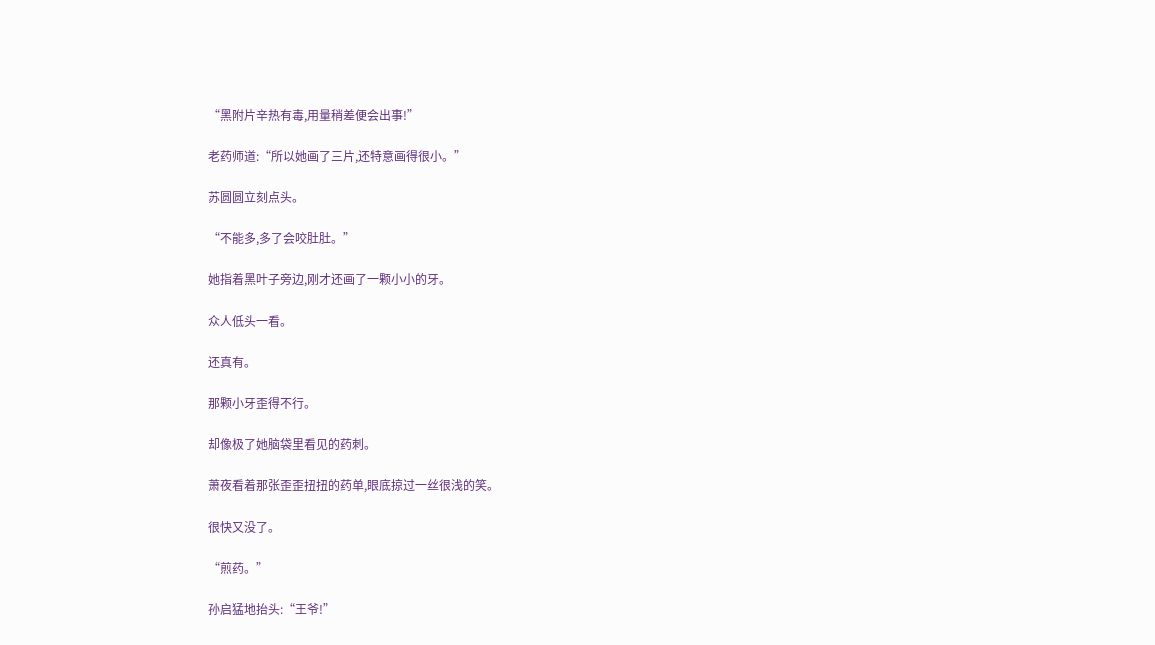“黑附片辛热有毒,用量稍差便会出事!”

老药师道:“所以她画了三片,还特意画得很小。”

苏圆圆立刻点头。

“不能多,多了会咬肚肚。”

她指着黑叶子旁边,刚才还画了一颗小小的牙。

众人低头一看。

还真有。

那颗小牙歪得不行。

却像极了她脑袋里看见的药刺。

萧夜看着那张歪歪扭扭的药单,眼底掠过一丝很浅的笑。

很快又没了。

“煎药。”

孙启猛地抬头:“王爷!”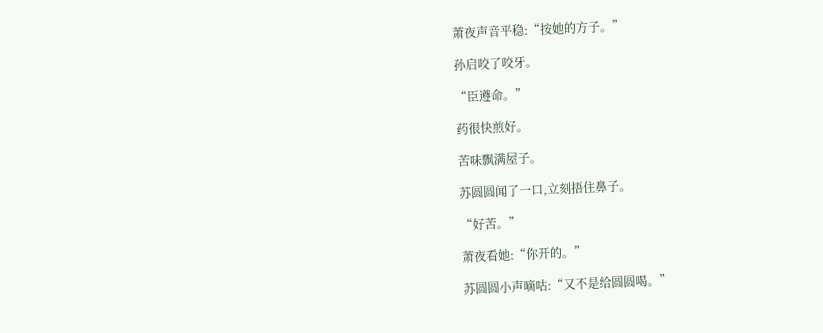萧夜声音平稳:“按她的方子。”

孙启咬了咬牙。

“臣遵命。”

药很快煎好。

苦味飘满屋子。

苏圆圆闻了一口,立刻捂住鼻子。

“好苦。”

萧夜看她:“你开的。”

苏圆圆小声嘀咕:“又不是给圆圆喝。”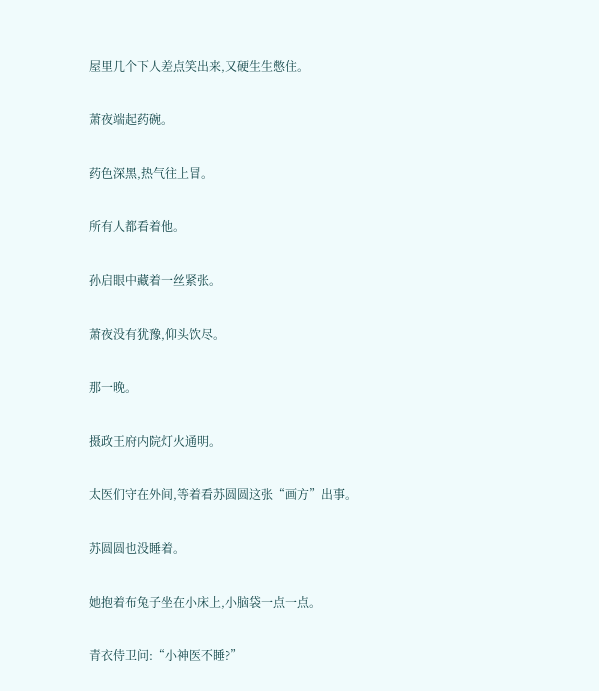屋里几个下人差点笑出来,又硬生生憋住。

萧夜端起药碗。

药色深黑,热气往上冒。

所有人都看着他。

孙启眼中藏着一丝紧张。

萧夜没有犹豫,仰头饮尽。

那一晚。

摄政王府内院灯火通明。

太医们守在外间,等着看苏圆圆这张“画方”出事。

苏圆圆也没睡着。

她抱着布兔子坐在小床上,小脑袋一点一点。

青衣侍卫问:“小神医不睡?”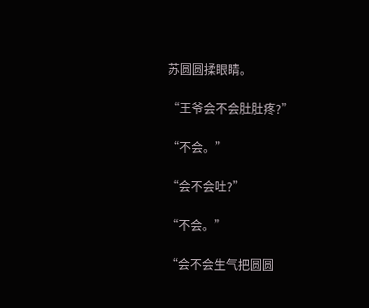苏圆圆揉眼睛。

“王爷会不会肚肚疼?”

“不会。”

“会不会吐?”

“不会。”

“会不会生气把圆圆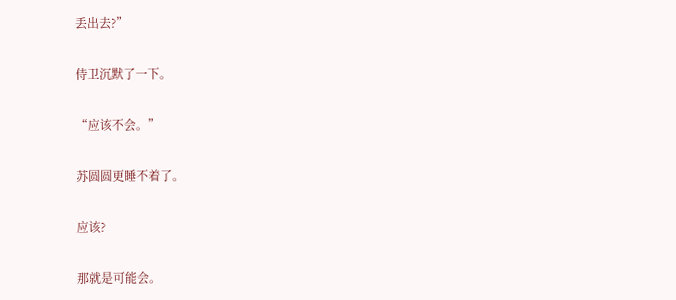丢出去?”

侍卫沉默了一下。

“应该不会。”

苏圆圆更睡不着了。

应该?

那就是可能会。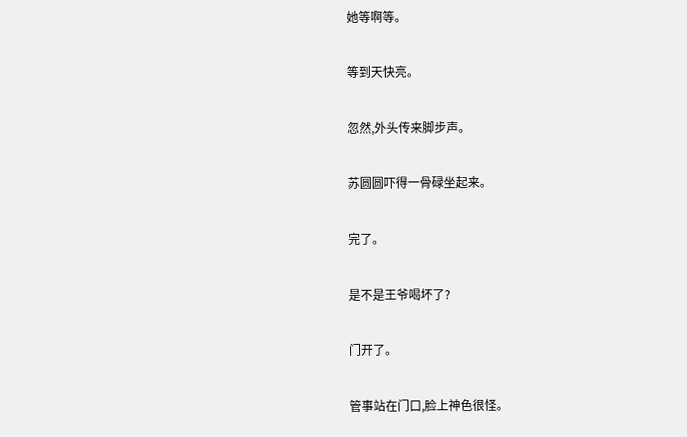她等啊等。

等到天快亮。

忽然,外头传来脚步声。

苏圆圆吓得一骨碌坐起来。

完了。

是不是王爷喝坏了?

门开了。

管事站在门口,脸上神色很怪。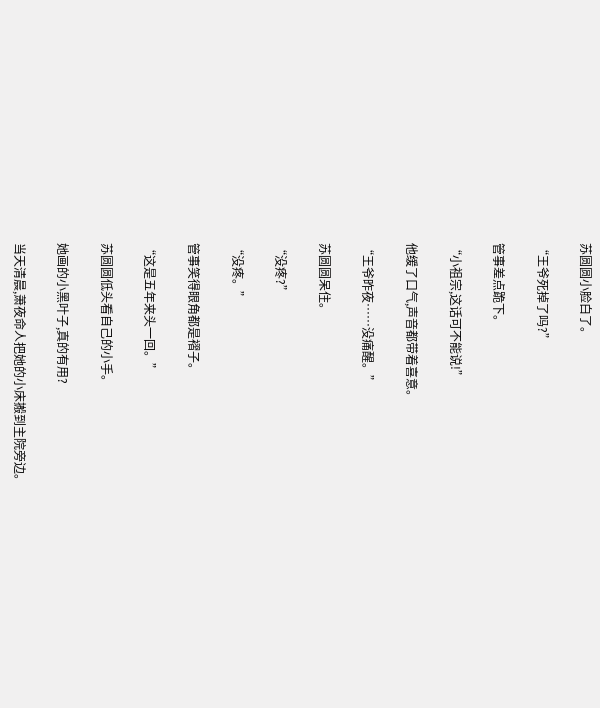苏圆圆小脸白了。

“王爷死掉了吗?”

管事差点跪下。

“小祖宗,这话可不能说!”

他缓了口气,声音都带着喜意。

“王爷昨夜……没痛醒。”

苏圆圆呆住。

“没疼?”

“没疼。”

管事笑得眼角都是褶子。

“这是五年来头一回。”

苏圆圆低头看自己的小手。

她画的小黑叶子,真的有用?

当天清晨,萧夜命人把她的小床搬到主院旁边。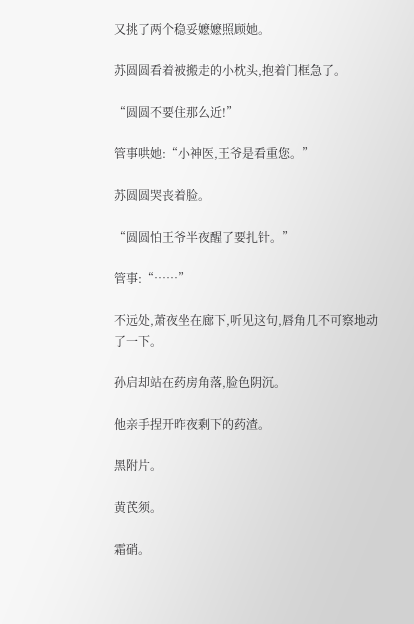又挑了两个稳妥嬷嬷照顾她。

苏圆圆看着被搬走的小枕头,抱着门框急了。

“圆圆不要住那么近!”

管事哄她:“小神医,王爷是看重您。”

苏圆圆哭丧着脸。

“圆圆怕王爷半夜醒了要扎针。”

管事:“……”

不远处,萧夜坐在廊下,听见这句,唇角几不可察地动了一下。

孙启却站在药房角落,脸色阴沉。

他亲手捏开昨夜剩下的药渣。

黑附片。

黄芪须。

霜硝。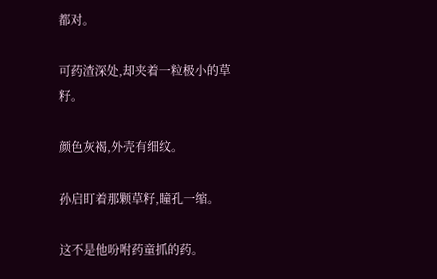都对。

可药渣深处,却夹着一粒极小的草籽。

颜色灰褐,外壳有细纹。

孙启盯着那颗草籽,瞳孔一缩。

这不是他吩咐药童抓的药。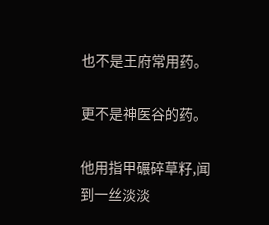也不是王府常用药。

更不是神医谷的药。

他用指甲碾碎草籽,闻到一丝淡淡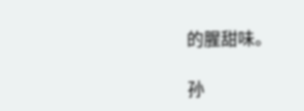的腥甜味。

孙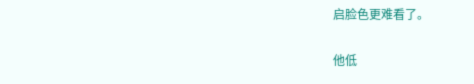启脸色更难看了。

他低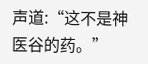声道:“这不是神医谷的药。”